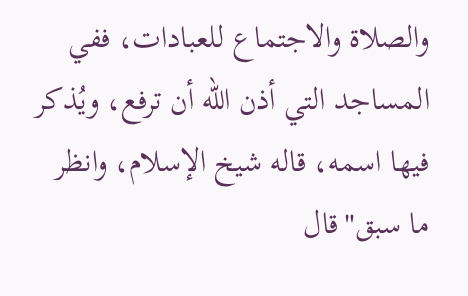والصلاة والاجتماع للعبادات، ففي المساجد التي أذن الله أن ترفع، ويُذكر فيها اسمه، قاله شيخ الإسلام، وانظر ما سبق"قال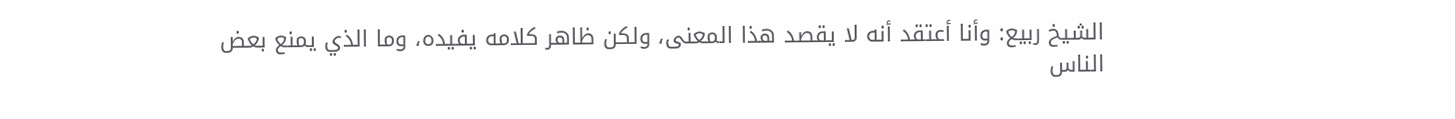الشيخ ربيع: وأنا أعتقد أنه لا يقصد هذا المعنى، ولكن ظاهر كلامه يفيده، وما الذي يمنع بعض الناس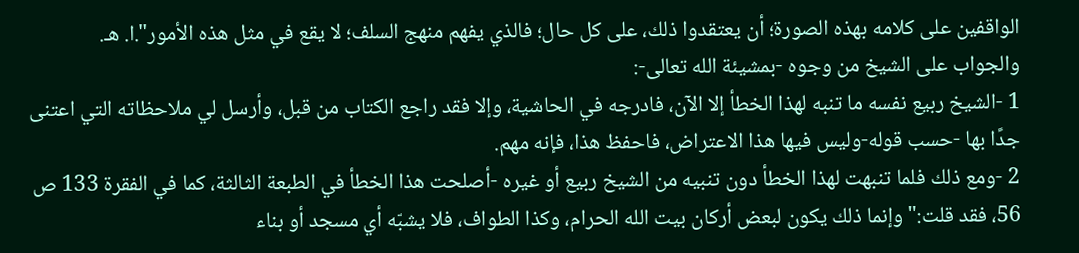الواقفين على كلامه بهذه الصورة؛ أن يعتقدوا ذلك، على كل حال؛ فالذي يفهم منهج السلف؛ لا يقع في مثل هذه الأمور".ا. هـ.
والجواب على الشيخ من وجوه -بمشيئة الله تعالى-:
1 -الشيخ ربيع نفسه ما تنبه لهذا الخطأ إلا الآن، فادرجه في الحاشية، وإلا فقد راجع الكتاب من قبل، وأرسل لي ملاحظاته التي اعتنى جدًا بها -حسب قوله-وليس فيها هذا الاعتراض، فاحفظ هذا، فإنه مهم.
2 -ومع ذلك فلما تنبهت لهذا الخطأ دون تنبيه من الشيخ ربيع أو غيره -أصلحت هذا الخطأ في الطبعة الثالثة، كما في الفقرة 133 ص 56، فقد قلت:" وإنما ذلك يكون لبعض أركان بيت الله الحرام، وكذا الطواف، فلا يشبّه أي مسجد أو بناء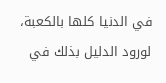في الدنيا كلها بالكعبة، لورود الدليل بذلك في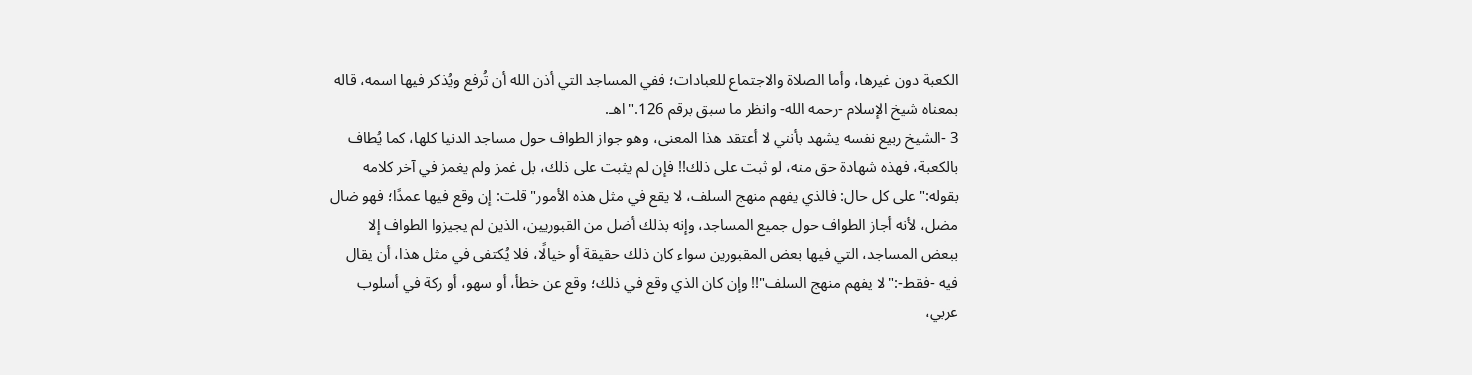الكعبة دون غيرها، وأما الصلاة والاجتماع للعبادات؛ ففي المساجد التي أذن الله أن تُرفع ويُذكر فيها اسمه، قاله بمعناه شيخ الإسلام -رحمه الله- وانظر ما سبق برقم 126."اهـ.
3 -الشيخ ربيع نفسه يشهد بأنني لا أعتقد هذا المعنى، وهو جواز الطواف حول مساجد الدنيا كلها، كما يُطاف بالكعبة، فهذه شهادة حق منه، لو ثبت على ذلك!! فإن لم يثبت على ذلك، بل غمز ولم يغمز في آخر كلامه بقوله:"على كل حال: فالذي يفهم منهج السلف، لا يقع في مثل هذه الأمور"قلت: إن وقع فيها عمدًا؛ فهو ضال مضل، لأنه أجاز الطواف حول جميع المساجد، وإنه بذلك أضل من القبوريين، الذين لم يجيزوا الطواف إلا ببعض المساجد، التي فيها بعض المقبورين سواء كان ذلك حقيقة أو خيالًا، فلا يُكتفى في مثل هذا، أن يقال فيه -فقط-:"لا يفهم منهج السلف"!! وإن كان الذي وقع في ذلك؛ وقع عن خطأ، أو سهو، أو ركة في أسلوب عربي،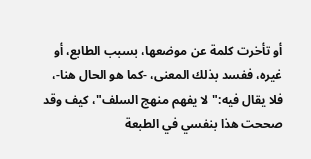أو تأخرت كلمة عن موضعها، بسبب الطابع، أو غيره، ففسد بذلك المعنى، -كما هو الحال هنا-، فلا يقال فيه:"لا يفهم منهج السلف"، كيف وقد صححت هذا بنفسي في الطبعة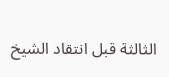الثالثة قبل انتقاد الشيخ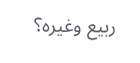ربيع وغيره؟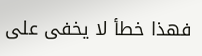فهذا خطأ لا يخفى على